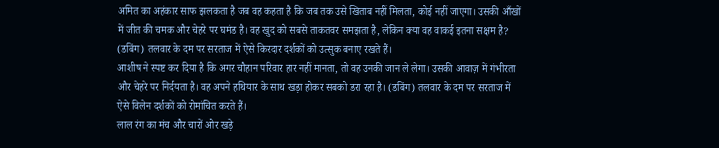अमित का अहंकार साफ झलकता है जब वह कहता है कि जब तक उसे खिताब नहीं मिलता, कोई नहीं जाएगा। उसकी आँखों में जीत की चमक और चेहरे पर घमंड है। वह खुद को सबसे ताकतवर समझता है, लेकिन क्या वह वाकई इतना सक्षम है? (डबिंग) तलवार के दम पर सरताज में ऐसे किरदार दर्शकों को उत्सुक बनाए रखते हैं।
आशीष ने स्पष्ट कर दिया है कि अगर चौहान परिवार हार नहीं मानता, तो वह उनकी जान ले लेगा। उसकी आवाज़ में गंभीरता और चेहरे पर निर्दयता है। वह अपने हथियार के साथ खड़ा होकर सबको डरा रहा है। (डबिंग) तलवार के दम पर सरताज में ऐसे विलेन दर्शकों को रोमांचित करते हैं।
लाल रंग का मंच और चारों ओर खड़े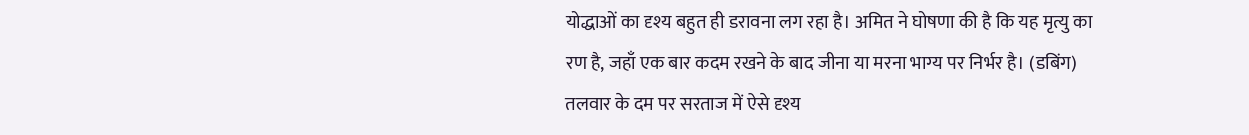योद्धाओं का दृश्य बहुत ही डरावना लग रहा है। अमित ने घोषणा की है कि यह मृत्यु का रण है, जहाँ एक बार कदम रखने के बाद जीना या मरना भाग्य पर निर्भर है। (डबिंग) तलवार के दम पर सरताज में ऐसे दृश्य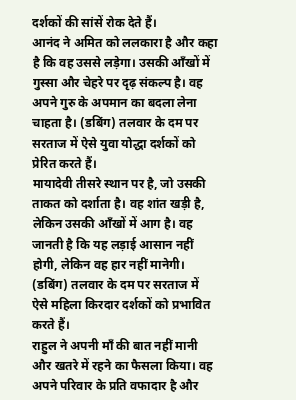दर्शकों की सांसें रोक देते हैं।
आनंद ने अमित को ललकारा है और कहा है कि वह उससे लड़ेगा। उसकी आँखों में गुस्सा और चेहरे पर दृढ़ संकल्प है। वह अपने गुरु के अपमान का बदला लेना चाहता है। (डबिंग) तलवार के दम पर सरताज में ऐसे युवा योद्धा दर्शकों को प्रेरित करते हैं।
मायादेवी तीसरे स्थान पर है, जो उसकी ताकत को दर्शाता है। वह शांत खड़ी है, लेकिन उसकी आँखों में आग है। वह जानती है कि यह लड़ाई आसान नहीं होगी, लेकिन वह हार नहीं मानेगी। (डबिंग) तलवार के दम पर सरताज में ऐसे महिला किरदार दर्शकों को प्रभावित करते हैं।
राहुल ने अपनी माँ की बात नहीं मानी और खतरे में रहने का फैसला किया। वह अपने परिवार के प्रति वफादार है और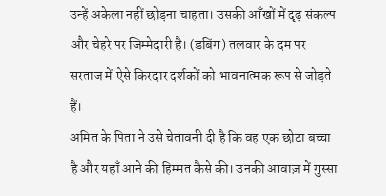उन्हें अकेला नहीं छोड़ना चाहता। उसकी आँखों में दृढ़ संकल्प और चेहरे पर जिम्मेदारी है। (डबिंग) तलवार के दम पर सरताज में ऐसे किरदार दर्शकों को भावनात्मक रूप से जोड़ते हैं।
अमित के पिता ने उसे चेतावनी दी है कि वह एक छोटा बच्चा है और यहाँ आने की हिम्मत कैसे की। उनकी आवाज़ में गुस्सा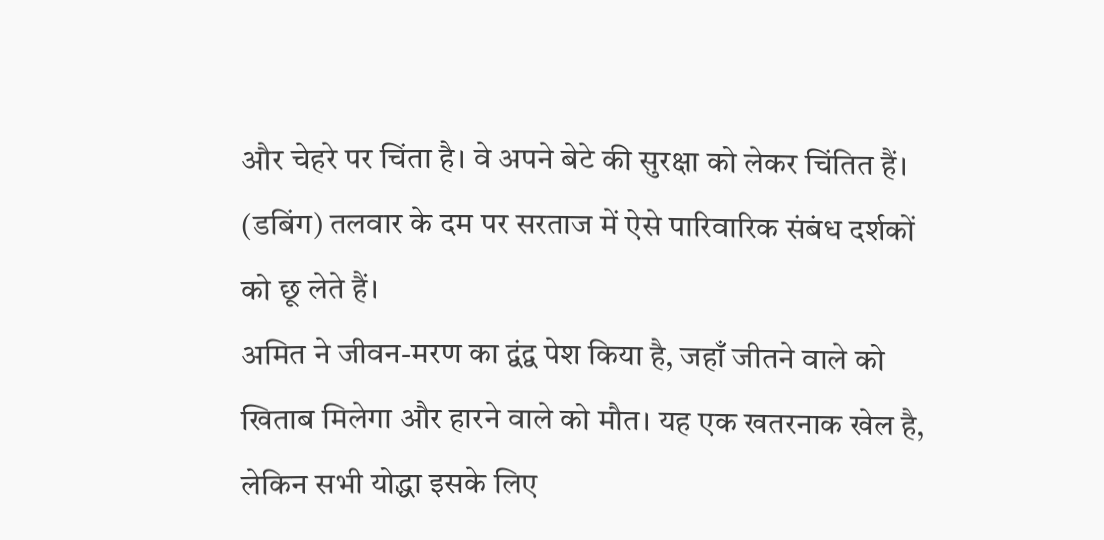और चेहरे पर चिंता है। वे अपने बेटे की सुरक्षा को लेकर चिंतित हैं। (डबिंग) तलवार के दम पर सरताज में ऐसे पारिवारिक संबंध दर्शकों को छू लेते हैं।
अमित ने जीवन-मरण का द्वंद्व पेश किया है, जहाँ जीतने वाले को खिताब मिलेगा और हारने वाले को मौत। यह एक खतरनाक खेल है, लेकिन सभी योद्धा इसके लिए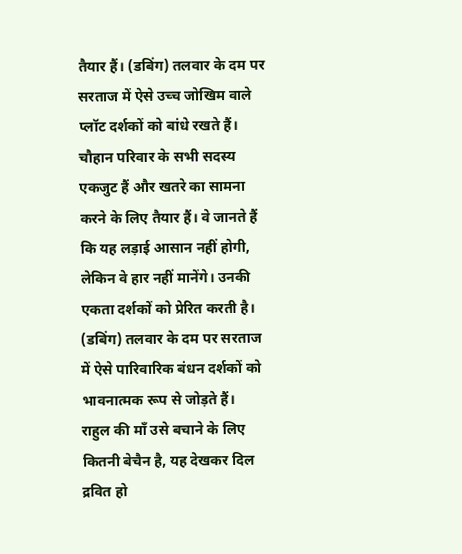तैयार हैं। (डबिंग) तलवार के दम पर सरताज में ऐसे उच्च जोखिम वाले प्लॉट दर्शकों को बांधे रखते हैं।
चौहान परिवार के सभी सदस्य एकजुट हैं और खतरे का सामना करने के लिए तैयार हैं। वे जानते हैं कि यह लड़ाई आसान नहीं होगी, लेकिन वे हार नहीं मानेंगे। उनकी एकता दर्शकों को प्रेरित करती है। (डबिंग) तलवार के दम पर सरताज में ऐसे पारिवारिक बंधन दर्शकों को भावनात्मक रूप से जोड़ते हैं।
राहुल की माँ उसे बचाने के लिए कितनी बेचैन है, यह देखकर दिल द्रवित हो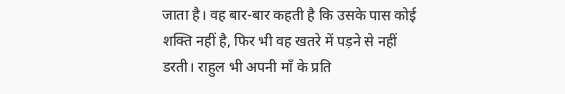जाता है। वह बार-बार कहती है कि उसके पास कोई शक्ति नहीं है, फिर भी वह खतरे में पड़ने से नहीं डरती। राहुल भी अपनी माँ के प्रति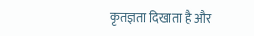कृतज्ञता दिखाता है और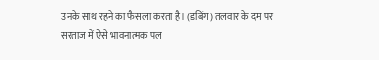उनके साथ रहने का फैसला करता है। (डबिंग) तलवार के दम पर सरताज में ऐसे भावनात्मक पल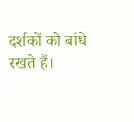दर्शकों को बांधे रखते हैं।